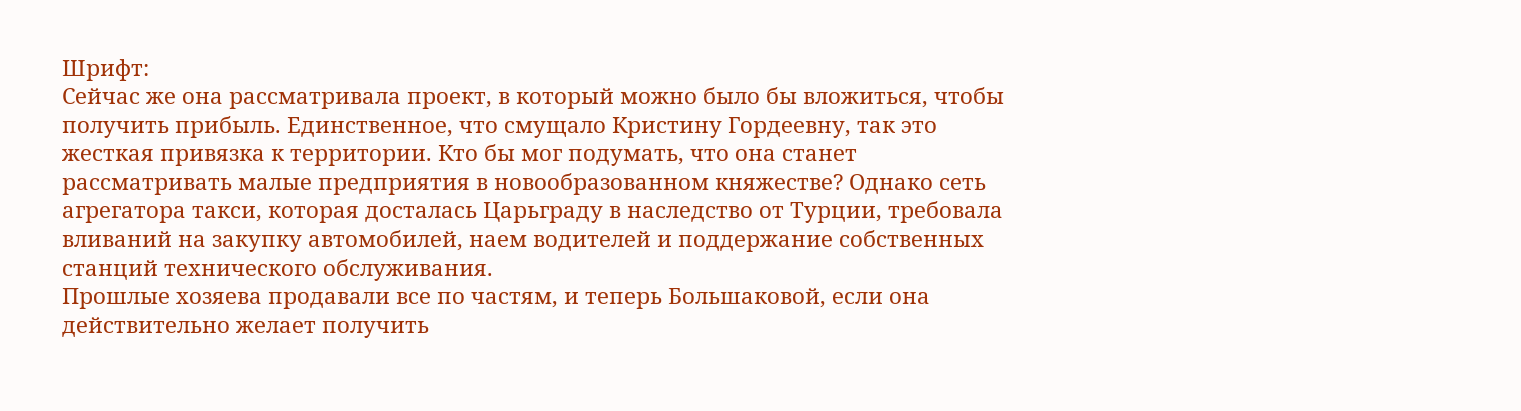Шрифт:
Сейчас же она рассматривала проект, в который можно было бы вложиться, чтобы получить прибыль. Единственное, что смущало Кристину Гордеевну, так это жесткая привязка к территории. Кто бы мог подумать, что она станет рассматривать малые предприятия в новообразованном княжестве? Однако сеть агрегатора такси, которая досталась Царьграду в наследство от Турции, требовала вливаний на закупку автомобилей, наем водителей и поддержание собственных станций технического обслуживания.
Прошлые хозяева продавали все по частям, и теперь Большаковой, если она действительно желает получить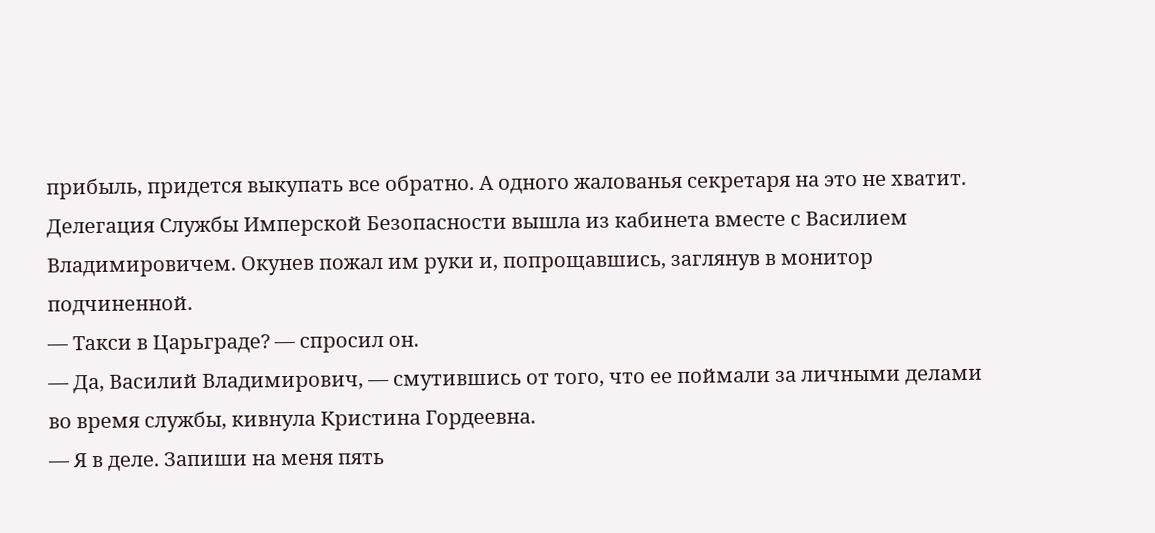прибыль, придется выкупать все обратно. А одного жалованья секретаря на это не хватит.
Делегация Службы Имперской Безопасности вышла из кабинета вместе с Василием Владимировичем. Окунев пожал им руки и, попрощавшись, заглянув в монитор подчиненной.
— Такси в Царьграде? — спросил он.
— Да, Василий Владимирович, — смутившись от того, что ее поймали за личными делами во время службы, кивнула Кристина Гордеевна.
— Я в деле. Запиши на меня пять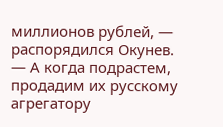миллионов рублей, — распорядился Окунев. — А когда подрастем, продадим их русскому агрегатору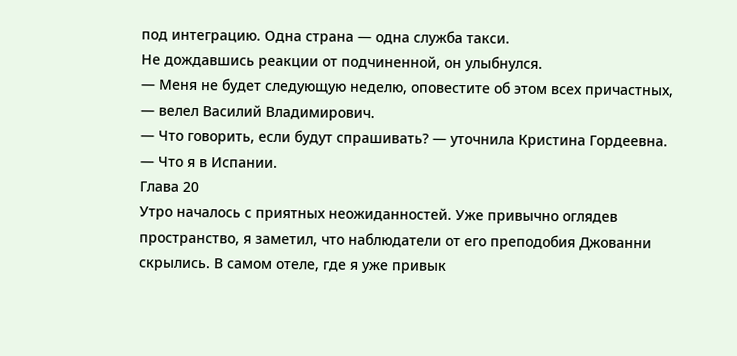под интеграцию. Одна страна — одна служба такси.
Не дождавшись реакции от подчиненной, он улыбнулся.
— Меня не будет следующую неделю, оповестите об этом всех причастных, — велел Василий Владимирович.
— Что говорить, если будут спрашивать? — уточнила Кристина Гордеевна.
— Что я в Испании.
Глава 20
Утро началось с приятных неожиданностей. Уже привычно оглядев пространство, я заметил, что наблюдатели от его преподобия Джованни скрылись. В самом отеле, где я уже привык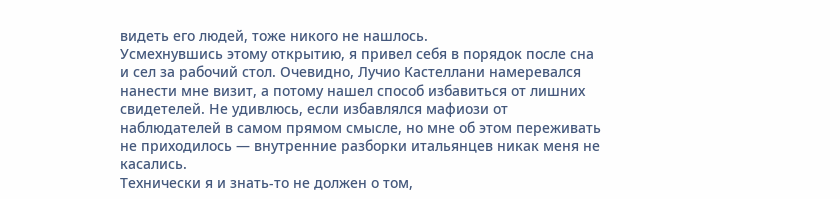видеть его людей, тоже никого не нашлось.
Усмехнувшись этому открытию, я привел себя в порядок после сна и сел за рабочий стол. Очевидно, Лучио Кастеллани намеревался нанести мне визит, а потому нашел способ избавиться от лишних свидетелей. Не удивлюсь, если избавлялся мафиози от наблюдателей в самом прямом смысле, но мне об этом переживать не приходилось — внутренние разборки итальянцев никак меня не касались.
Технически я и знать-то не должен о том,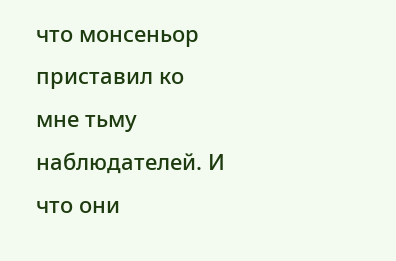что монсеньор приставил ко мне тьму наблюдателей. И что они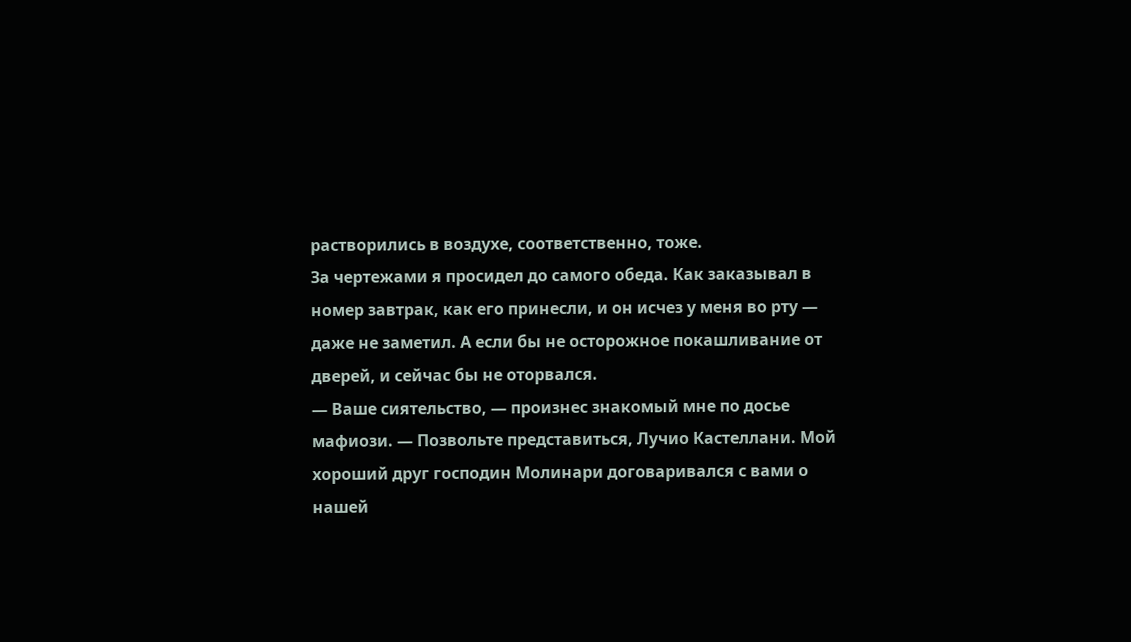растворились в воздухе, соответственно, тоже.
За чертежами я просидел до самого обеда. Как заказывал в номер завтрак, как его принесли, и он исчез у меня во рту — даже не заметил. А если бы не осторожное покашливание от дверей, и сейчас бы не оторвался.
— Ваше сиятельство, — произнес знакомый мне по досье мафиози. — Позвольте представиться, Лучио Кастеллани. Мой хороший друг господин Молинари договаривался с вами о нашей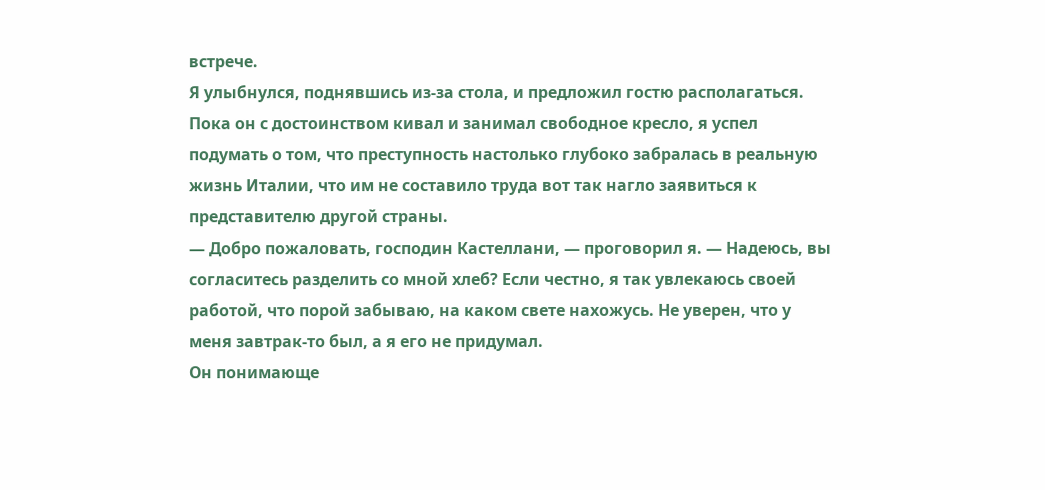встрече.
Я улыбнулся, поднявшись из-за стола, и предложил гостю располагаться. Пока он с достоинством кивал и занимал свободное кресло, я успел подумать о том, что преступность настолько глубоко забралась в реальную жизнь Италии, что им не составило труда вот так нагло заявиться к представителю другой страны.
— Добро пожаловать, господин Кастеллани, — проговорил я. — Надеюсь, вы согласитесь разделить со мной хлеб? Если честно, я так увлекаюсь своей работой, что порой забываю, на каком свете нахожусь. Не уверен, что у меня завтрак-то был, а я его не придумал.
Он понимающе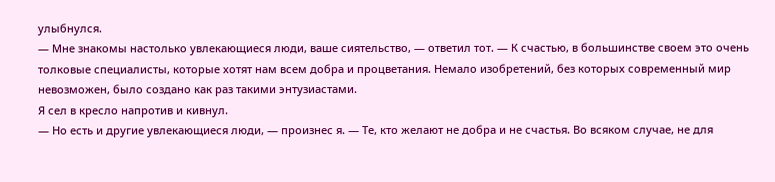улыбнулся.
— Мне знакомы настолько увлекающиеся люди, ваше сиятельство, — ответил тот. — К счастью, в большинстве своем это очень толковые специалисты, которые хотят нам всем добра и процветания. Немало изобретений, без которых современный мир невозможен, было создано как раз такими энтузиастами.
Я сел в кресло напротив и кивнул.
— Но есть и другие увлекающиеся люди, — произнес я. — Те, кто желают не добра и не счастья. Во всяком случае, не для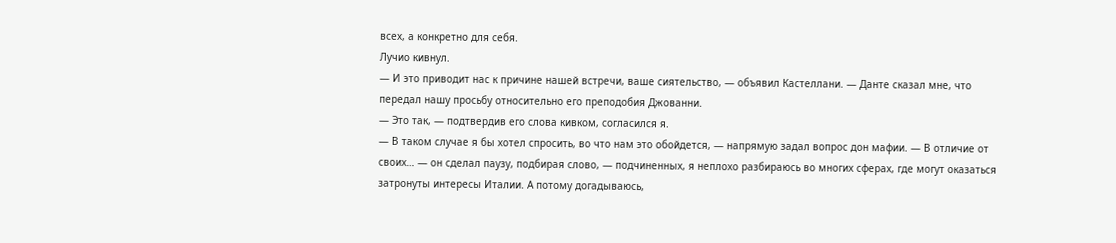всех, а конкретно для себя.
Лучио кивнул.
— И это приводит нас к причине нашей встречи, ваше сиятельство, — объявил Кастеллани. — Данте сказал мне, что передал нашу просьбу относительно его преподобия Джованни.
— Это так, — подтвердив его слова кивком, согласился я.
— В таком случае я бы хотел спросить, во что нам это обойдется, — напрямую задал вопрос дон мафии. — В отличие от своих… — он сделал паузу, подбирая слово, — подчиненных, я неплохо разбираюсь во многих сферах, где могут оказаться затронуты интересы Италии. А потому догадываюсь,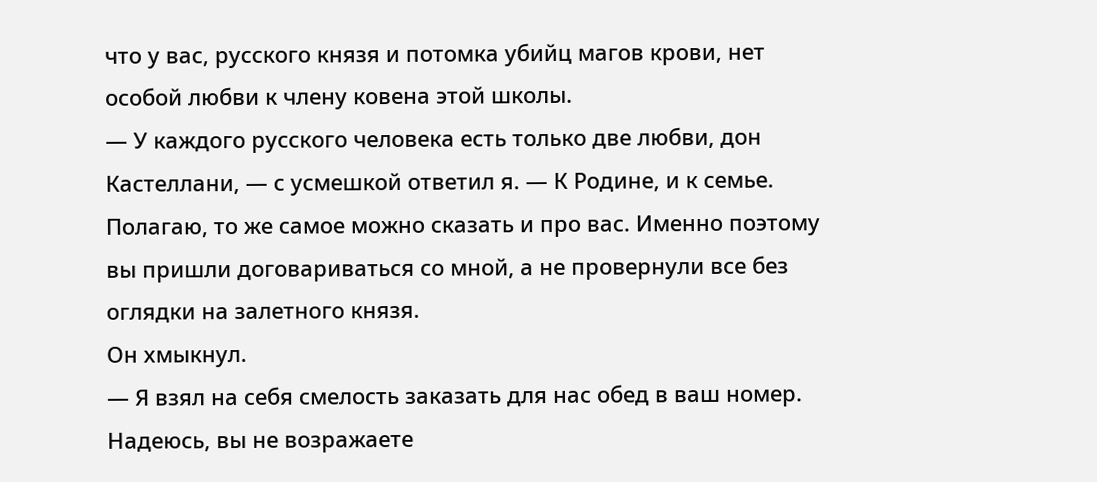что у вас, русского князя и потомка убийц магов крови, нет особой любви к члену ковена этой школы.
— У каждого русского человека есть только две любви, дон Кастеллани, — с усмешкой ответил я. — К Родине, и к семье. Полагаю, то же самое можно сказать и про вас. Именно поэтому вы пришли договариваться со мной, а не провернули все без оглядки на залетного князя.
Он хмыкнул.
— Я взял на себя смелость заказать для нас обед в ваш номер. Надеюсь, вы не возражаете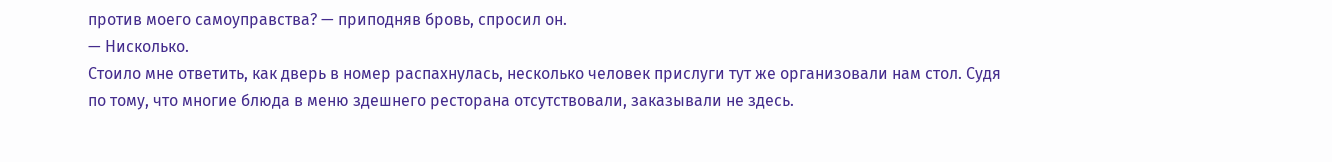против моего самоуправства? — приподняв бровь, спросил он.
— Нисколько.
Стоило мне ответить, как дверь в номер распахнулась, несколько человек прислуги тут же организовали нам стол. Судя по тому, что многие блюда в меню здешнего ресторана отсутствовали, заказывали не здесь.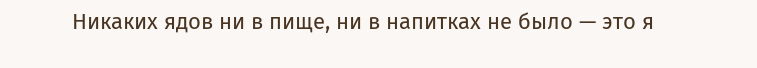Никаких ядов ни в пище, ни в напитках не было — это я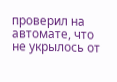проверил на автомате, что не укрылось от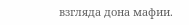взгляда дона мафии.